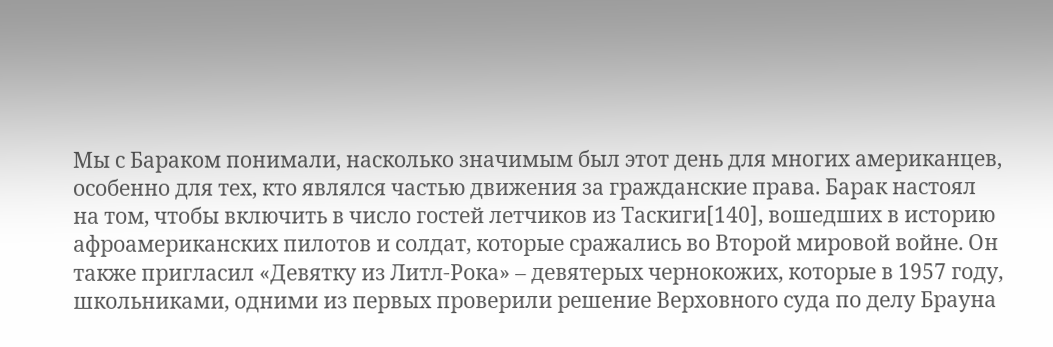Мы с Бараком понимали, насколько значимым был этот день для многих американцев, особенно для тех, кто являлся частью движения за гражданские права. Барак настоял на том, чтобы включить в число гостей летчиков из Таскиги[140], вошедших в историю афроамериканских пилотов и солдат, которые сражались во Второй мировой войне. Он также пригласил «Девятку из Литл-Рока» – девятерых чернокожих, которые в 1957 году, школьниками, одними из первых проверили решение Верховного суда по делу Брауна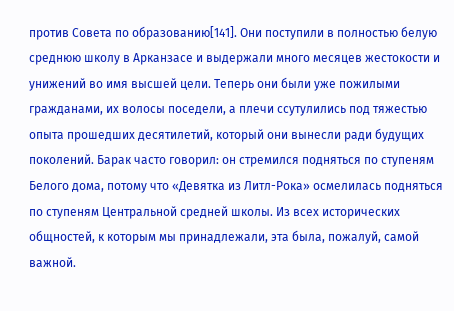против Совета по образованию[141]. Они поступили в полностью белую среднюю школу в Арканзасе и выдержали много месяцев жестокости и унижений во имя высшей цели. Теперь они были уже пожилыми гражданами, их волосы поседели, а плечи ссутулились под тяжестью опыта прошедших десятилетий, который они вынесли ради будущих поколений. Барак часто говорил: он стремился подняться по ступеням Белого дома, потому что «Девятка из Литл-Рока» осмелилась подняться по ступеням Центральной средней школы. Из всех исторических общностей, к которым мы принадлежали, эта была, пожалуй, самой важной.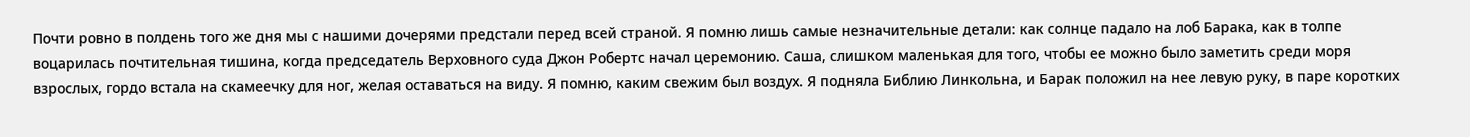Почти ровно в полдень того же дня мы с нашими дочерями предстали перед всей страной. Я помню лишь самые незначительные детали: как солнце падало на лоб Барака, как в толпе воцарилась почтительная тишина, когда председатель Верховного суда Джон Робертс начал церемонию. Саша, слишком маленькая для того, чтобы ее можно было заметить среди моря взрослых, гордо встала на скамеечку для ног, желая оставаться на виду. Я помню, каким свежим был воздух. Я подняла Библию Линкольна, и Барак положил на нее левую руку, в паре коротких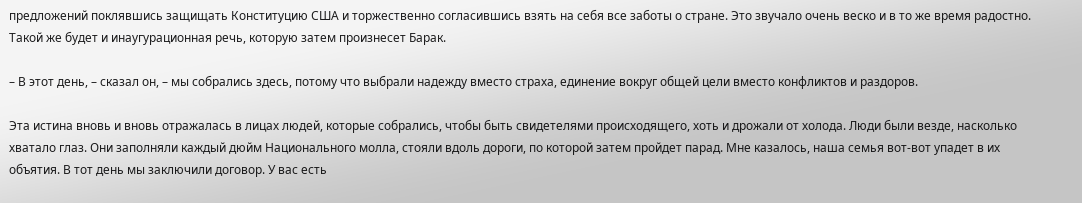предложений поклявшись защищать Конституцию США и торжественно согласившись взять на себя все заботы о стране. Это звучало очень веско и в то же время радостно. Такой же будет и инаугурационная речь, которую затем произнесет Барак.

– В этот день, – сказал он, – мы собрались здесь, потому что выбрали надежду вместо страха, единение вокруг общей цели вместо конфликтов и раздоров.

Эта истина вновь и вновь отражалась в лицах людей, которые собрались, чтобы быть свидетелями происходящего, хоть и дрожали от холода. Люди были везде, насколько хватало глаз. Они заполняли каждый дюйм Национального молла, стояли вдоль дороги, по которой затем пройдет парад. Мне казалось, наша семья вот-вот упадет в их объятия. В тот день мы заключили договор. У вас есть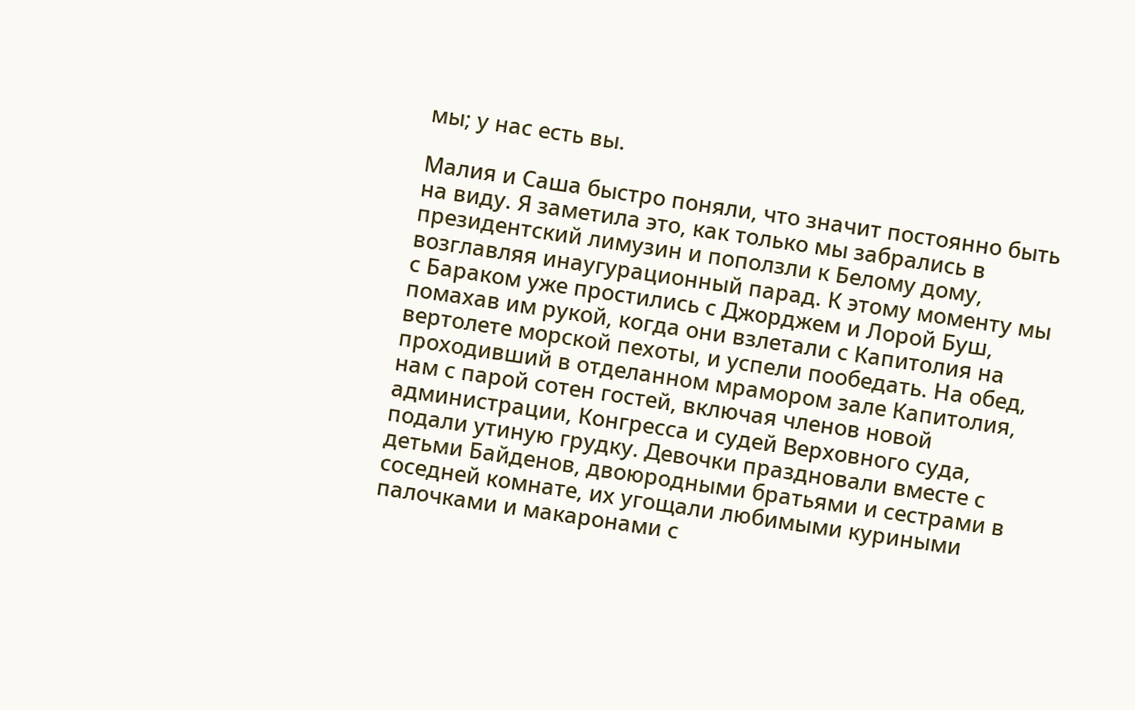мы; у нас есть вы.

Малия и Саша быстро поняли, что значит постоянно быть на виду. Я заметила это, как только мы забрались в президентский лимузин и поползли к Белому дому, возглавляя инаугурационный парад. К этому моменту мы с Бараком уже простились с Джорджем и Лорой Буш, помахав им рукой, когда они взлетали с Капитолия на вертолете морской пехоты, и успели пообедать. На обед, проходивший в отделанном мрамором зале Капитолия, нам с парой сотен гостей, включая членов новой администрации, Конгресса и судей Верховного суда, подали утиную грудку. Девочки праздновали вместе с детьми Байденов, двоюродными братьями и сестрами в соседней комнате, их угощали любимыми куриными палочками и макаронами с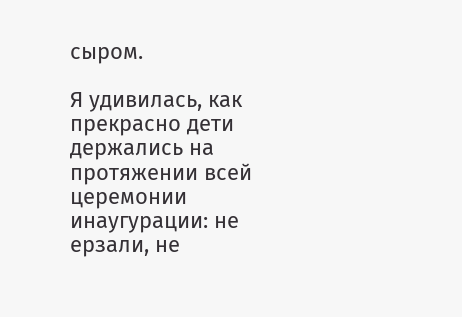сыром.

Я удивилась, как прекрасно дети держались на протяжении всей церемонии инаугурации: не ерзали, не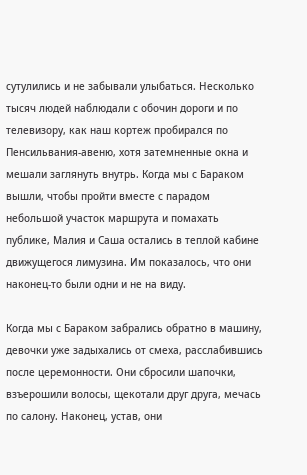сутулились и не забывали улыбаться. Несколько тысяч людей наблюдали с обочин дороги и по телевизору, как наш кортеж пробирался по Пенсильвания-авеню, хотя затемненные окна и мешали заглянуть внутрь. Когда мы с Бараком вышли, чтобы пройти вместе с парадом небольшой участок маршрута и помахать публике, Малия и Саша остались в теплой кабине движущегося лимузина. Им показалось, что они наконец-то были одни и не на виду.

Когда мы с Бараком забрались обратно в машину, девочки уже задыхались от смеха, расслабившись после церемонности. Они сбросили шапочки, взъерошили волосы, щекотали друг друга, мечась по салону. Наконец, устав, они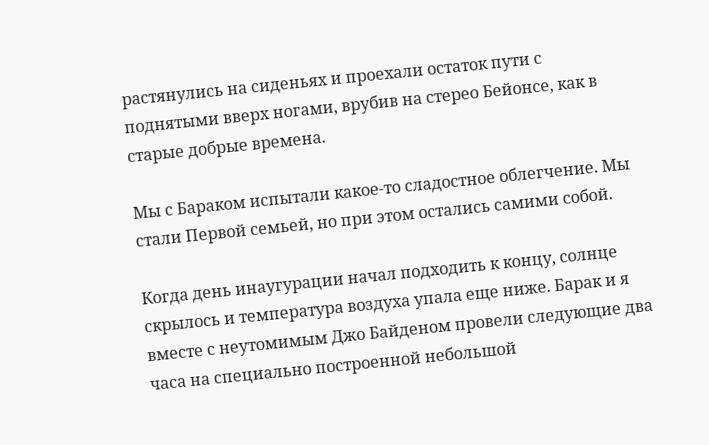растянулись на сиденьях и проехали остаток пути с поднятыми вверх ногами, врубив на стерео Бейонсе, как в старые добрые времена.

Мы с Бараком испытали какое-то сладостное облегчение. Мы стали Первой семьей, но при этом остались самими собой.

Когда день инаугурации начал подходить к концу, солнце скрылось и температура воздуха упала еще ниже. Барак и я вместе с неутомимым Джо Байденом провели следующие два часа на специально построенной небольшой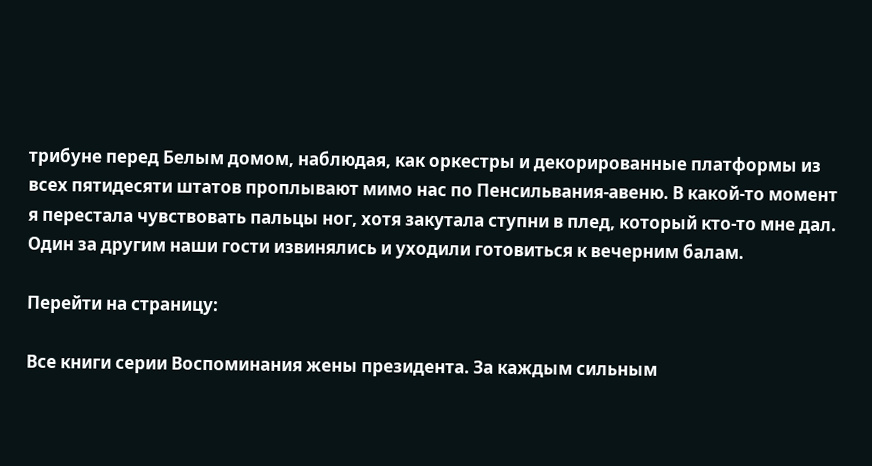трибуне перед Белым домом, наблюдая, как оркестры и декорированные платформы из всех пятидесяти штатов проплывают мимо нас по Пенсильвания-авеню. В какой-то момент я перестала чувствовать пальцы ног, хотя закутала ступни в плед, который кто-то мне дал. Один за другим наши гости извинялись и уходили готовиться к вечерним балам.

Перейти на страницу:

Все книги серии Воспоминания жены президента. За каждым сильным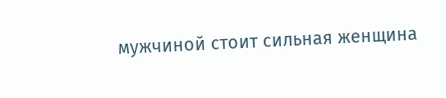мужчиной стоит сильная женщина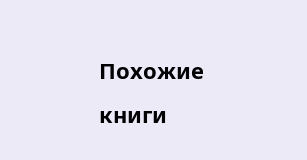Похожие книги